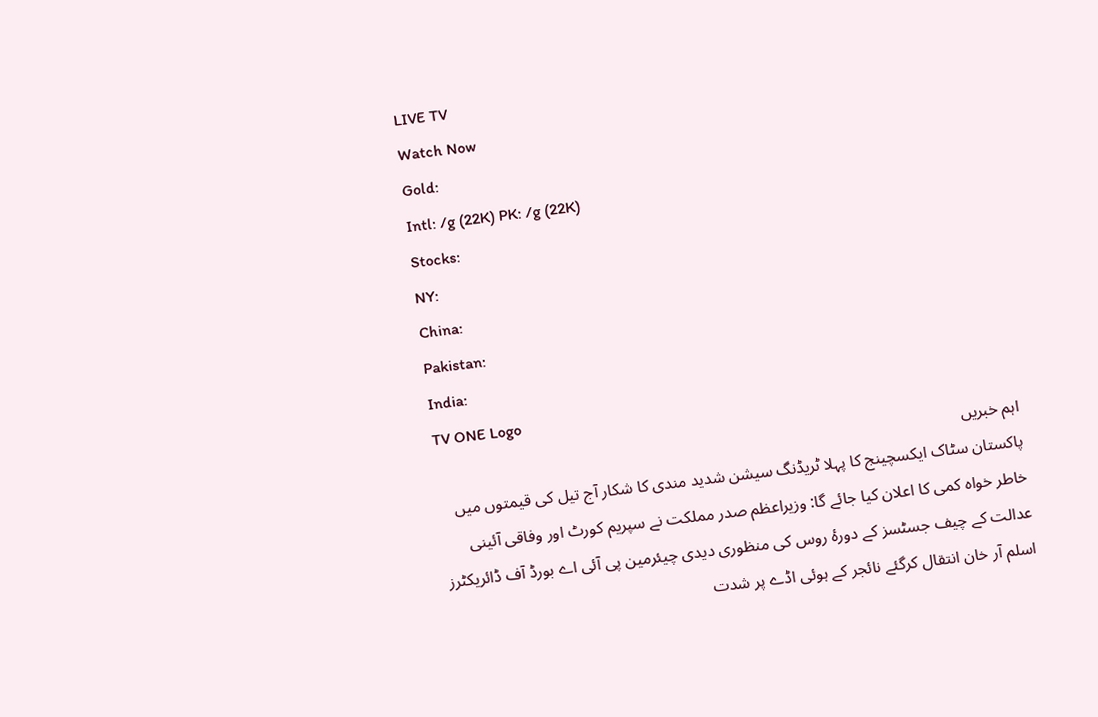LIVE TV
Watch Now
Gold:
Intl: /g (22K) PK: /g (22K)
Stocks:
NY:
China:
Pakistan:
India:
TV ONE Logo
اہم خبریں
پاکستان سٹاک ایکسچینج کا پہلا ٹریڈنگ سیشن شدید مندی کا شکار آج تیل کی قیمتوں میں خاطر خواہ کمی کا اعلان کیا جائے گا: وزیراعظم صدر مملکت نے سپریم کورٹ اور وفاقی آئینی عدالت کے چیف جسٹسز کے دورۂ روس کی منظوری دیدی چیئرمین پی آئی اے بورڈ آف ڈائریکٹرز اسلم آر خان انتقال کرگئے نائجر کے ہوئی اڈے پر شدت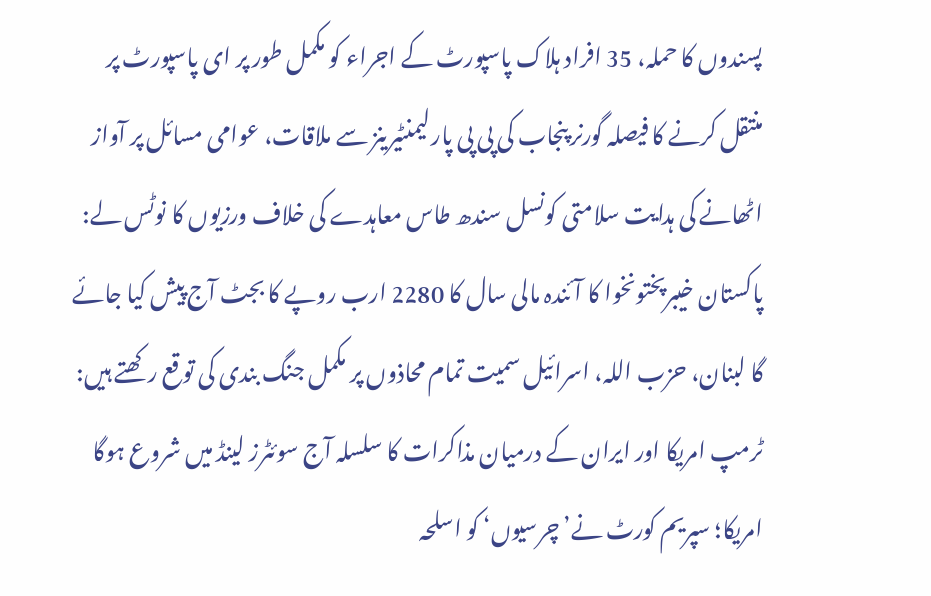پسندوں کا حملہ، 35 افراد ہلاک پاسپورٹ کے اجراء کو مکمل طور پر ای پاسپورٹ پر منتقل کرنے کا فیصلہ گورنر پنجاب کی پی پی پارلیمنٹیرینز سے ملاقات، عوامی مسائل پر آواز اٹھانے کی ہدایت سلامتی کونسل سندھ طاس معاہدے کی خلاف ورزیوں کا نوٹس لے: پاکستان خیبرپختونخوا کا آئندہ مالی سال کا 2280 ارب روپے کا بجٹ آج پیش کیا جائے گا لبنان، حزب اللہ، اسرائیل سمیت تمام محاذوں پر مکمل جنگ بندی کی توقع رکھتے ہیں: ٹرمپ امریکا اور ایران کے درمیان مذاکرات کا سلسلہ آج سوئٹرز لینڈ میں شروع ہوگا امریکا؛ سپریم کورٹ نے’چرسیوں‘ کو اسلحہ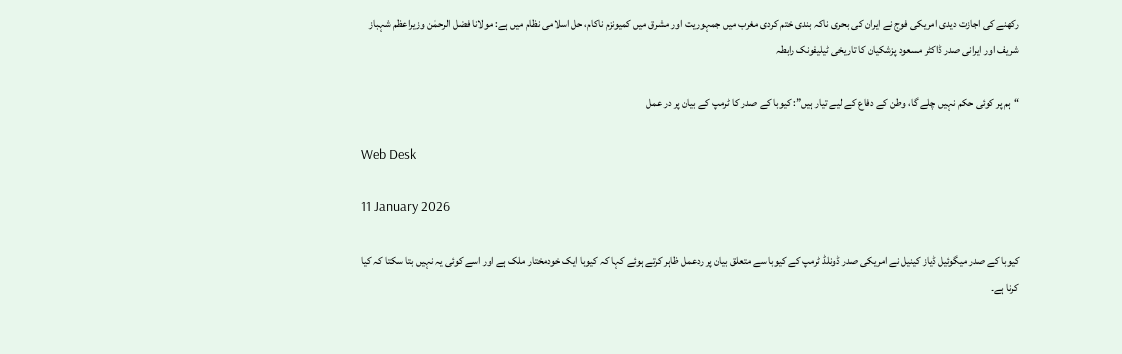رکھنے کی اجازت دیدی امریکی فوج نے ایران کی بحری ناکہ بندی ختم کردی مغرب میں جمہوریت اور مشرق میں کمیونزم ناکام، حل اسلامی نظام میں ہے: مولانا فضل الرحمٰن وزیراعظم شہباز شریف اور ایرانی صدر ڈاکٹر مسعود پزشکیان کا تاریخی ٹیلیفونک رابطہ

“ہم پر کوئی حکم نہیں چلے گا، وطن کے دفاع کے لیے تیار ہیں”: کیوبا کے صدر کا ٹرمپ کے بیان پر در عمل

Web Desk

11 January 2026

کیوبا کے صدر میگوئیل ڈیاز کینیل نے امریکی صدر ڈونلڈ ٹرمپ کے کیوبا سے متعلق بیان پر ردعمل ظاہر کرتے ہوئے کہا کہ کیوبا ایک خودمختار ملک ہے اور اسے کوئی یہ نہیں بتا سکتا کہ کیا کرنا ہے۔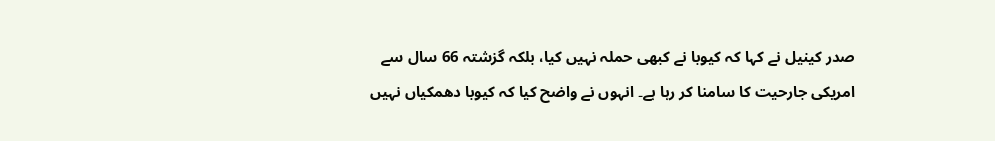صدر کینیل نے کہا کہ کیوبا نے کبھی حملہ نہیں کیا، بلکہ گزشتہ 66 سال سے امریکی جارحیت کا سامنا کر رہا ہے۔ انہوں نے واضح کیا کہ کیوبا دھمکیاں نہیں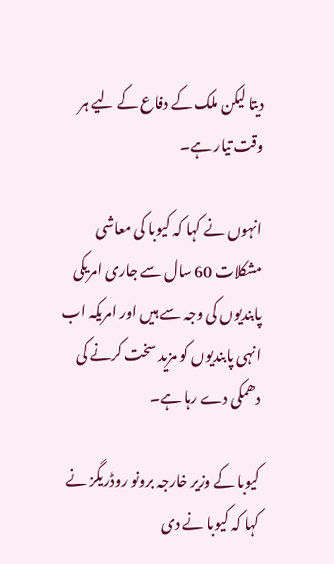دیتا لیکن ملک کے دفاع کے لیے ہر وقت تیار ہے۔

انہوں نے کہا کہ کیوبا کی معاشی مشکلات 60 سال سے جاری امریکی پابندیوں کی وجہ سے ہیں اور امریکہ اب انہی پابندیوں کو مزید سخت کرنے کی دھمکی دے رہا ہے۔

کیوبا کے وزیر خارجہ برونو روڈریگز نے کہا کہ کیوبا نے دی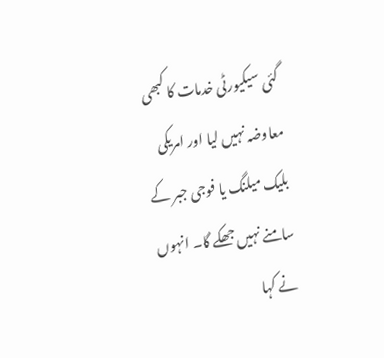گئی سیکیورٹی خدمات کا کبھی معاوضہ نہیں لیا اور امریکی بلیک میلنگ یا فوجی جبر کے سامنے نہیں جھکے گا۔ انہوں نے کہا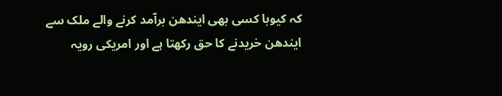کہ کیوبا کسی بھی ایندھن برآمد کرنے والے ملک سے ایندھن خریدنے کا حق رکھتا ہے اور امریکی رویہ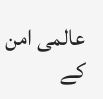عالمی امن کے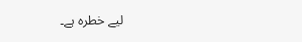لیے خطرہ ہے۔